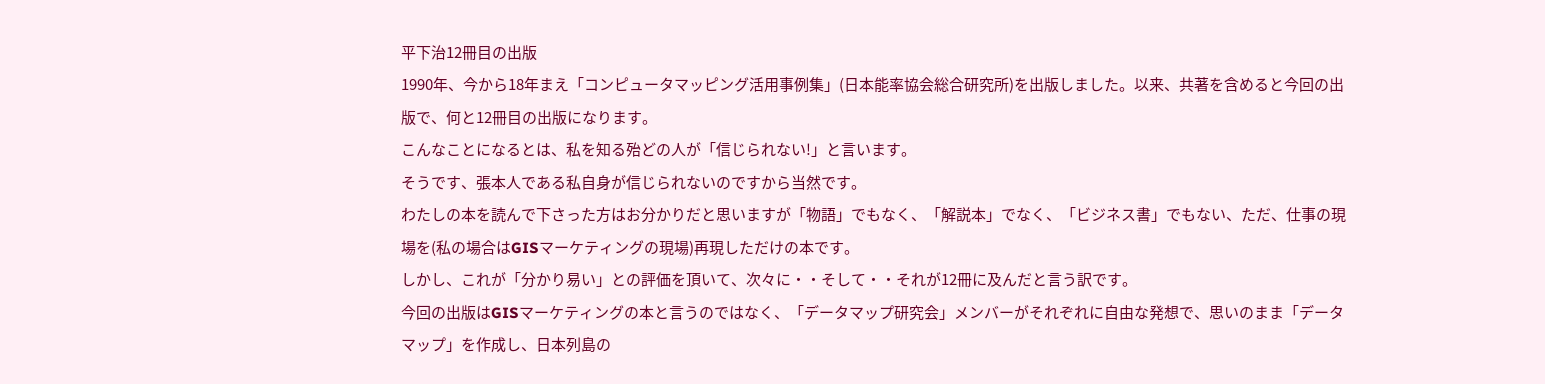平下治12冊目の出版
1990年、今から18年まえ「コンピュータマッピング活用事例集」(日本能率協会総合研究所)を出版しました。以来、共著を含めると今回の出版で、何と12冊目の出版になります。
こんなことになるとは、私を知る殆どの人が「信じられない!」と言います。
そうです、張本人である私自身が信じられないのですから当然です。
わたしの本を読んで下さった方はお分かりだと思いますが「物語」でもなく、「解説本」でなく、「ビジネス書」でもない、ただ、仕事の現場を(私の場合はGISマーケティングの現場)再現しただけの本です。
しかし、これが「分かり易い」との評価を頂いて、次々に・・そして・・それが12冊に及んだと言う訳です。
今回の出版はGISマーケティングの本と言うのではなく、「データマップ研究会」メンバーがそれぞれに自由な発想で、思いのまま「データマップ」を作成し、日本列島の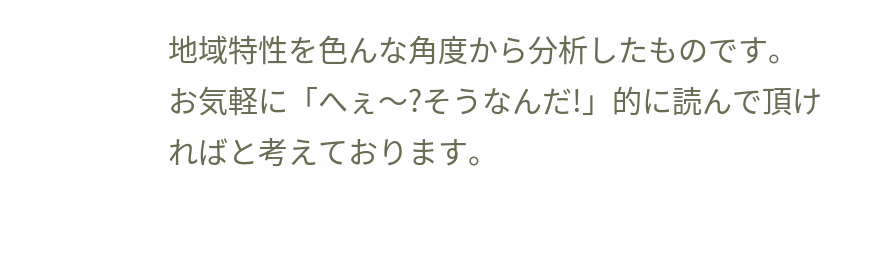地域特性を色んな角度から分析したものです。
お気軽に「へぇ〜?そうなんだ!」的に読んで頂ければと考えております。